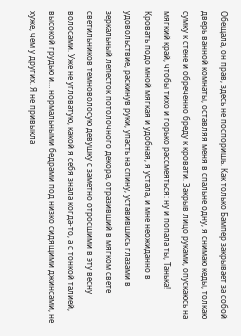Обещала, он прав, здесь не поспоришь. Как только Бампер закрывает за собой дверь ванной комнаты, оставляя меня в спальне одну, я снимаю кеды, толкаю сумку к стене и обреченно бреду к кровати. Закрыв лицо руками, опускаюсь на мягкий край, чтобы тихо и горько рассмеяться: ну и попала ты, Танька!
Кровать подо мной мягкая и удобная, я устала, и мне неожиданно в удовольствие, раскинув руки, упасть на спину, уставившись глазами в зеркальный лепесток потолочного декора, отразивший в мягком свете светильников темноволосую девушку с заметно отросшими в эту весну волосами. Уже не угловатую, какой я себя знала когда-то, а с тонкой талией, высокой грудью и… нормальными бедрами под низко сидящими джинсами, не хуже, чем у других. Я не привыкла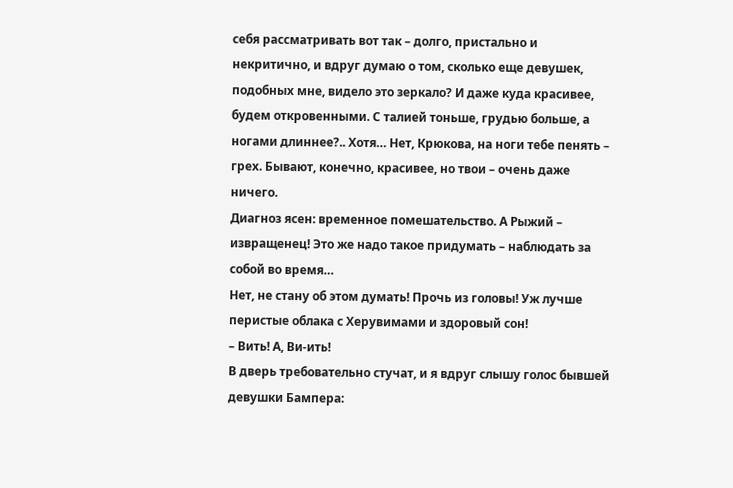себя рассматривать вот так – долго, пристально и некритично, и вдруг думаю о том, сколько еще девушек, подобных мне, видело это зеркало? И даже куда красивее, будем откровенными. С талией тоньше, грудью больше, а ногами длиннее?.. Хотя… Нет, Крюкова, на ноги тебе пенять – грех. Бывают, конечно, красивее, но твои – очень даже ничего.
Диагноз ясен: временное помешательство. А Рыжий – извращенец! Это же надо такое придумать – наблюдать за собой во время…
Нет, не стану об этом думать! Прочь из головы! Уж лучше перистые облака с Херувимами и здоровый сон!
– Вить! А, Ви-ить!
В дверь требовательно стучат, и я вдруг слышу голос бывшей девушки Бампера: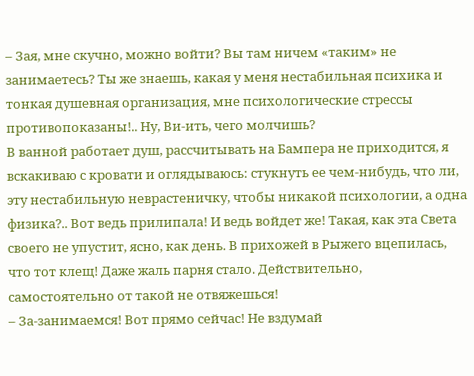– Зая, мне скучно, можно войти? Вы там ничем «таким» не занимаетесь? Ты же знаешь, какая у меня нестабильная психика и тонкая душевная организация, мне психологические стрессы противопоказаны!.. Ну, Ви-ить, чего молчишь?
В ванной работает душ, рассчитывать на Бампера не приходится, я вскакиваю с кровати и оглядываюсь: стукнуть ее чем-нибудь, что ли, эту нестабильную неврастеничку, чтобы никакой психологии, а одна физика?.. Вот ведь прилипала! И ведь войдет же! Такая, как эта Света своего не упустит, ясно, как день. В прихожей в Рыжего вцепилась, что тот клещ! Даже жаль парня стало. Действительно, самостоятельно от такой не отвяжешься!
– За-занимаемся! Вот прямо сейчас! Не вздумай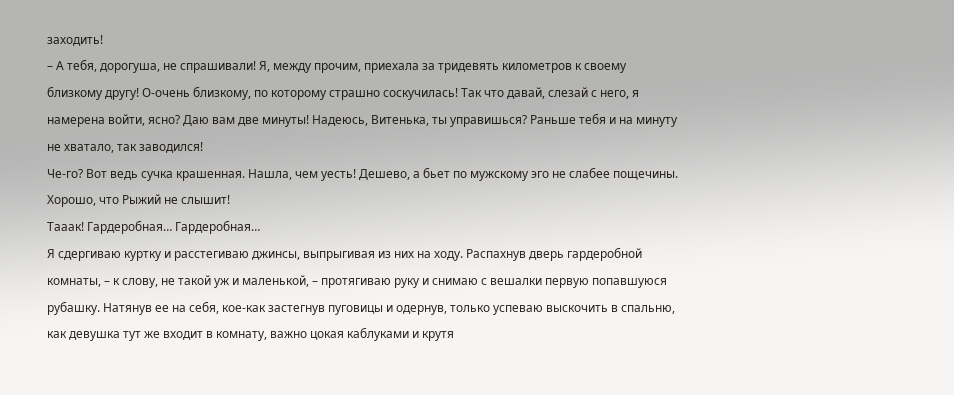заходить!
– А тебя, дорогуша, не спрашивали! Я, между прочим, приехала за тридевять километров к своему близкому другу! О-очень близкому, по которому страшно соскучилась! Так что давай, слезай с него, я намерена войти, ясно? Даю вам две минуты! Надеюсь, Витенька, ты управишься? Раньше тебя и на минуту не хватало, так заводился!
Че-го? Вот ведь сучка крашенная. Нашла, чем уесть! Дешево, а бьет по мужскому эго не слабее пощечины. Хорошо, что Рыжий не слышит!
Тааак! Гардеробная… Гардеробная…
Я сдергиваю куртку и расстегиваю джинсы, выпрыгивая из них на ходу. Распахнув дверь гардеробной комнаты, – к слову, не такой уж и маленькой, – протягиваю руку и снимаю с вешалки первую попавшуюся рубашку. Натянув ее на себя, кое-как застегнув пуговицы и одернув, только успеваю выскочить в спальню, как девушка тут же входит в комнату, важно цокая каблуками и крутя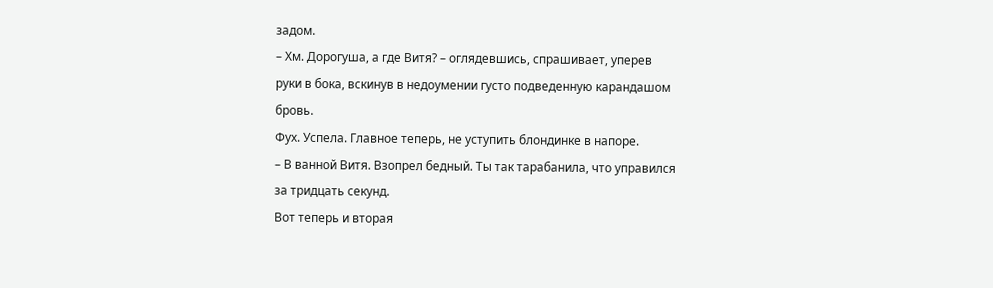задом.
– Хм. Дорогуша, а где Витя? – оглядевшись, спрашивает, уперев руки в бока, вскинув в недоумении густо подведенную карандашом бровь.
Фух. Успела. Главное теперь, не уступить блондинке в напоре.
– В ванной Витя. Взопрел бедный. Ты так тарабанила, что управился за тридцать секунд.
Вот теперь и вторая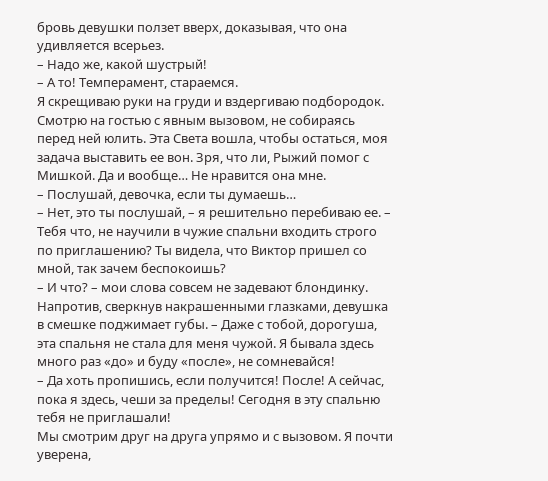бровь девушки ползет вверх, доказывая, что она удивляется всерьез.
– Надо же, какой шустрый!
– А то! Темперамент, стараемся.
Я скрещиваю руки на груди и вздергиваю подбородок. Смотрю на гостью с явным вызовом, не собираясь перед ней юлить. Эта Света вошла, чтобы остаться, моя задача выставить ее вон. Зря, что ли, Рыжий помог с Мишкой. Да и вообще… Не нравится она мне.
– Послушай, девочка, если ты думаешь…
– Нет, это ты послушай, – я решительно перебиваю ее. – Тебя что, не научили в чужие спальни входить строго по приглашению? Ты видела, что Виктор пришел со мной, так зачем беспокоишь?
– И что? – мои слова совсем не задевают блондинку. Напротив, сверкнув накрашенными глазками, девушка в смешке поджимает губы. – Даже с тобой, дорогуша, эта спальня не стала для меня чужой. Я бывала здесь много раз «до» и буду «после», не сомневайся!
– Да хоть пропишись, если получится! После! А сейчас, пока я здесь, чеши за пределы! Сегодня в эту спальню тебя не приглашали!
Мы смотрим друг на друга упрямо и с вызовом. Я почти уверена,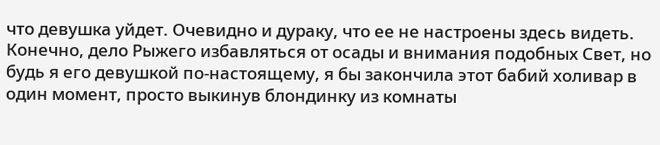что девушка уйдет. Очевидно и дураку, что ее не настроены здесь видеть. Конечно, дело Рыжего избавляться от осады и внимания подобных Свет, но будь я его девушкой по-настоящему, я бы закончила этот бабий холивар в один момент, просто выкинув блондинку из комнаты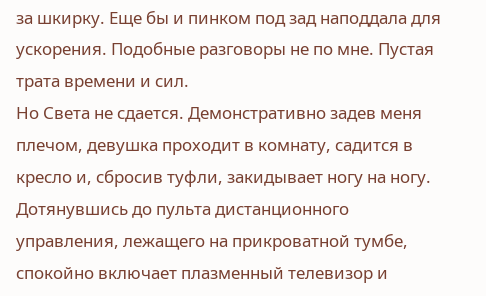за шкирку. Еще бы и пинком под зад наподдала для ускорения. Подобные разговоры не по мне. Пустая трата времени и сил.
Но Света не сдается. Демонстративно задев меня плечом, девушка проходит в комнату, садится в кресло и, сбросив туфли, закидывает ногу на ногу. Дотянувшись до пульта дистанционного управления, лежащего на прикроватной тумбе, спокойно включает плазменный телевизор и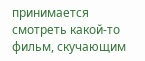принимается смотреть какой-то фильм, скучающим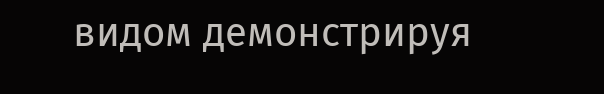видом демонстрируя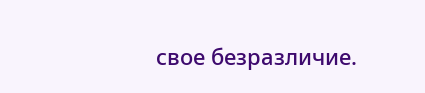свое безразличие.